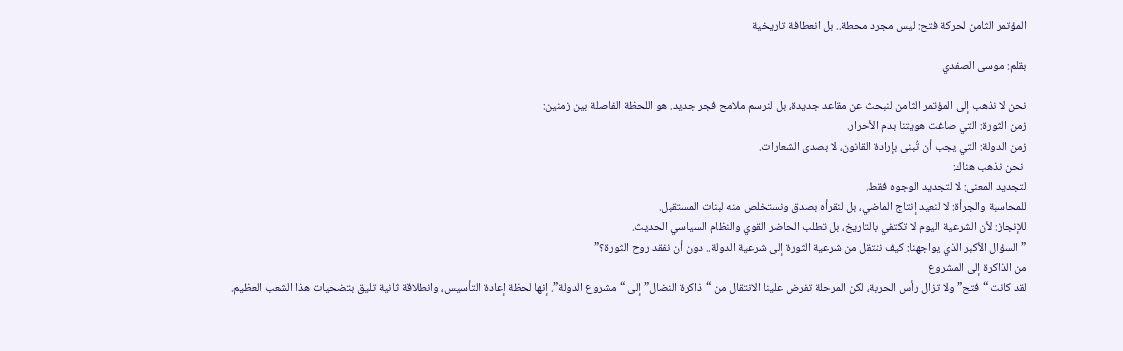المؤتمر الثامن لحركة فتح: ليس مجرد محطة.. بل انعطافة تاريخية

بقلم: موسى الصفدي

نحن لا نذهب إلى المؤتمر الثامن لنبحث عن مقاعد جديدة، بل لنرسم ملامح فجر جديد. هو اللحظة الفاصلة بين زمنين:
زمن الثورة: التي صاغت هويتنا بدم الأحرار.
زمن الدولة: التي يجب أن تُبنى بإرادة القانون، لا بصدى الشعارات.
 نحن نذهب هناك:
لتجديد المعنى: لا لتجديد الوجوه فقط.
للمحاسبة والجرأة: لا لنعيد إنتاج الماضي، بل لنقرأه بصدق ونستخلص منه لبنات المستقبل.
للإنجاز: لأن الشرعية اليوم لا تكتفي بالتاريخ، بل تطلب الحاضر القوي والنظام السياسي الحديث.
”السؤال الأكبر الذي يواجهنا: كيف ننتقل من شرعية الثورة إلى شرعية الدولة.. دون أن نفقد روح الثورة؟”
من الذاكرة إلى المشروع
لقد كانت “فتح” ولا تزال رأس الحربة، لكن المرحلة تفرض علينا الانتقال من “ذاكرة النضال” إلى “مشروع الدولة”. إنها لحظة إعادة التأسيس، وانطلاقة ثانية تليق بتضحيات هذا الشعب العظيم.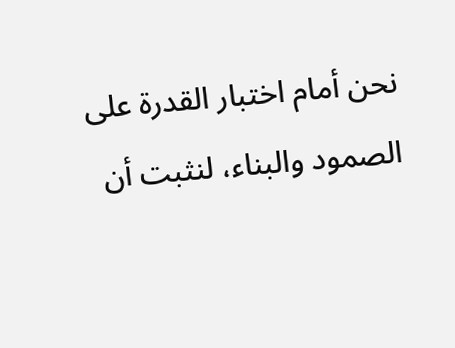نحن أمام اختبار القدرة على الصمود والبناء، لنثبت أن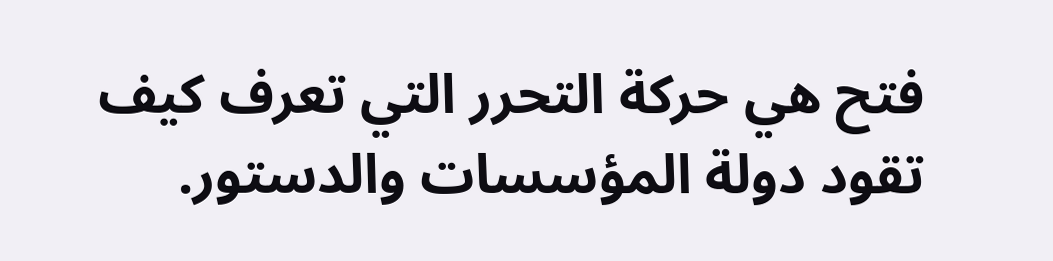فتح هي حركة التحرر التي تعرف كيف تقود دولة المؤسسات والدستور.